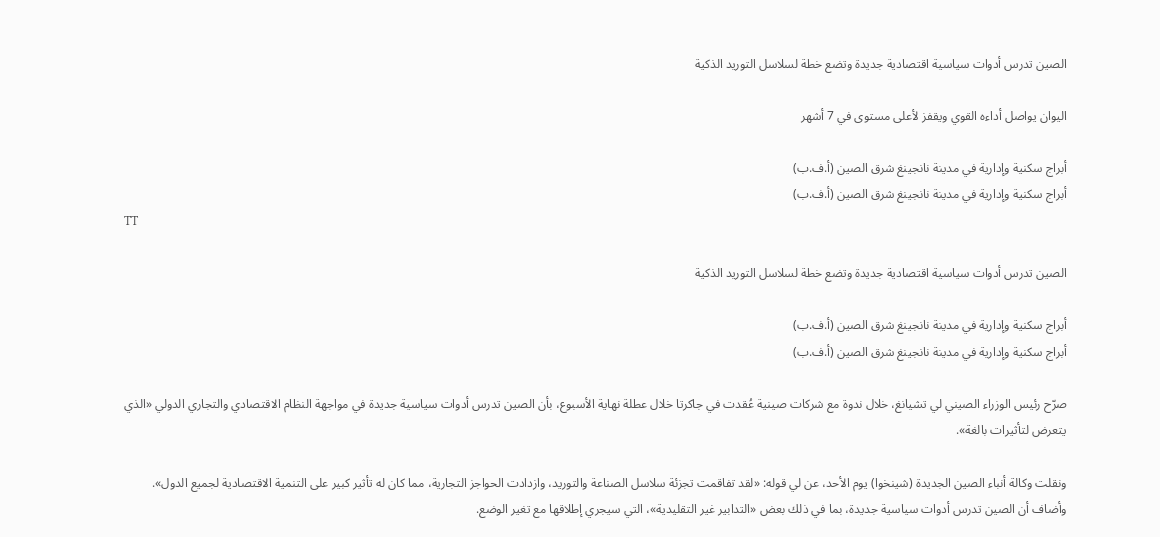الصين تدرس أدوات سياسية اقتصادية جديدة وتضع خطة لسلاسل التوريد الذكية

اليوان يواصل أداءه القوي ويقفز لأعلى مستوى في 7 أشهر

أبراج سكنية وإدارية في مدينة نانجينغ شرق الصين (أ.ف.ب)
أبراج سكنية وإدارية في مدينة نانجينغ شرق الصين (أ.ف.ب)
TT

الصين تدرس أدوات سياسية اقتصادية جديدة وتضع خطة لسلاسل التوريد الذكية

أبراج سكنية وإدارية في مدينة نانجينغ شرق الصين (أ.ف.ب)
أبراج سكنية وإدارية في مدينة نانجينغ شرق الصين (أ.ف.ب)

صرّح رئيس الوزراء الصيني لي تشيانغ، خلال ندوة مع شركات صينية عُقدت في جاكرتا خلال عطلة نهاية الأسبوع، بأن الصين تدرس أدوات سياسية جديدة في مواجهة النظام الاقتصادي والتجاري الدولي «الذي يتعرض لتأثيرات بالغة».

ونقلت وكالة أنباء الصين الجديدة (شينخوا) يوم الأحد، عن لي قوله: «لقد تفاقمت تجزئة سلاسل الصناعة والتوريد، وازدادت الحواجز التجارية، مما كان له تأثير كبير على التنمية الاقتصادية لجميع الدول». وأضاف أن الصين تدرس أدوات سياسية جديدة، بما في ذلك بعض «التدابير غير التقليدية»، التي سيجري إطلاقها مع تغير الوضع.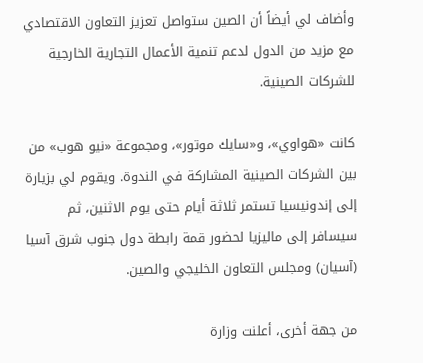وأضاف لي أيضاً أن الصين ستواصل تعزيز التعاون الاقتصادي مع مزيد من الدول لدعم تنمية الأعمال التجارية الخارجية للشركات الصينية.

كانت «هواوي»، و«سايك موتور»، ومجموعة «نيو هوب» من بين الشركات الصينية المشاركة في الندوة. ويقوم لي بزيارة إلى إندونيسيا تستمر ثلاثة أيام حتى يوم الاثنين، ثم سيسافر إلى ماليزيا لحضور قمة رابطة دول جنوب شرق آسيا (آسيان) ومجلس التعاون الخليجي والصين.

من جهة أخرى، أعلنت وزارة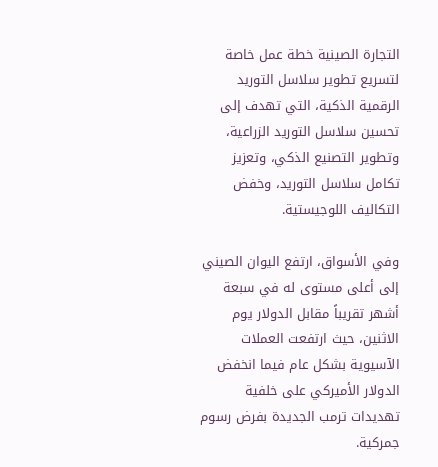التجارة الصينية خطة عمل خاصة لتسريع تطوير سلاسل التوريد الرقمية الذكية، التي تهدف إلى تحسين سلاسل التوريد الزراعية، وتطوير التصنيع الذكي، وتعزيز تكامل سلاسل التوريد، وخفض التكاليف اللوجيستية.

وفي الأسواق، ارتفع اليوان الصيني إلى أعلى مستوى له في سبعة أشهر تقريباً مقابل الدولار يوم الاثنين، حيث ارتفعت العملات الآسيوية بشكل عام فيما انخفض الدولار الأميركي على خلفية تهديدات ترمب الجديدة بفرض رسوم جمركية.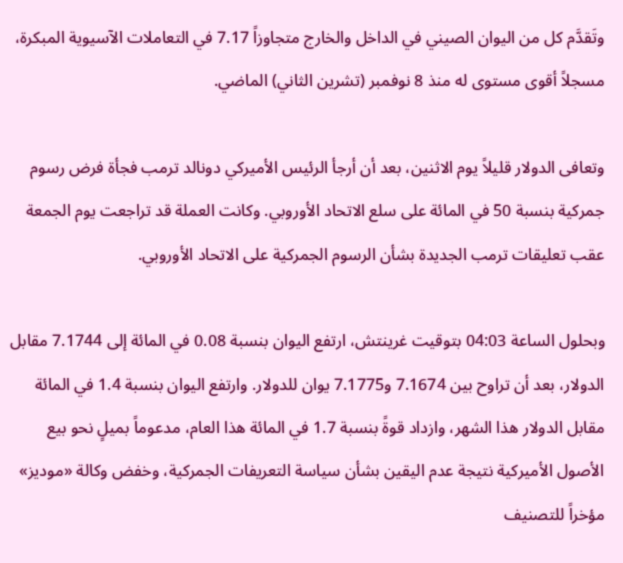وتَقدَّم كل من اليوان الصيني في الداخل والخارج متجاوزاً 7.17 في التعاملات الآسيوية المبكرة، مسجلاً أقوى مستوى له منذ 8 نوفمبر (تشرين الثاني) الماضي.

وتعافى الدولار قليلاً يوم الاثنين، بعد أن أرجأ الرئيس الأميركي دونالد ترمب فجأة فرض رسوم جمركية بنسبة 50 في المائة على سلع الاتحاد الأوروبي. وكانت العملة قد تراجعت يوم الجمعة عقب تعليقات ترمب الجديدة بشأن الرسوم الجمركية على الاتحاد الأوروبي.

وبحلول الساعة 04:03 بتوقيت غرينتش، ارتفع اليوان بنسبة 0.08 في المائة إلى 7.1744 مقابل الدولار، بعد أن تراوح بين 7.1674 و7.1775 يوان للدولار. وارتفع اليوان بنسبة 1.4 في المائة مقابل الدولار هذا الشهر، وازداد قوةً بنسبة 1.7 في المائة هذا العام، مدعوماً بميلٍ نحو بيع الأصول الأميركية نتيجة عدم اليقين بشأن سياسة التعريفات الجمركية، وخفض وكالة «موديز» مؤخراً للتصنيف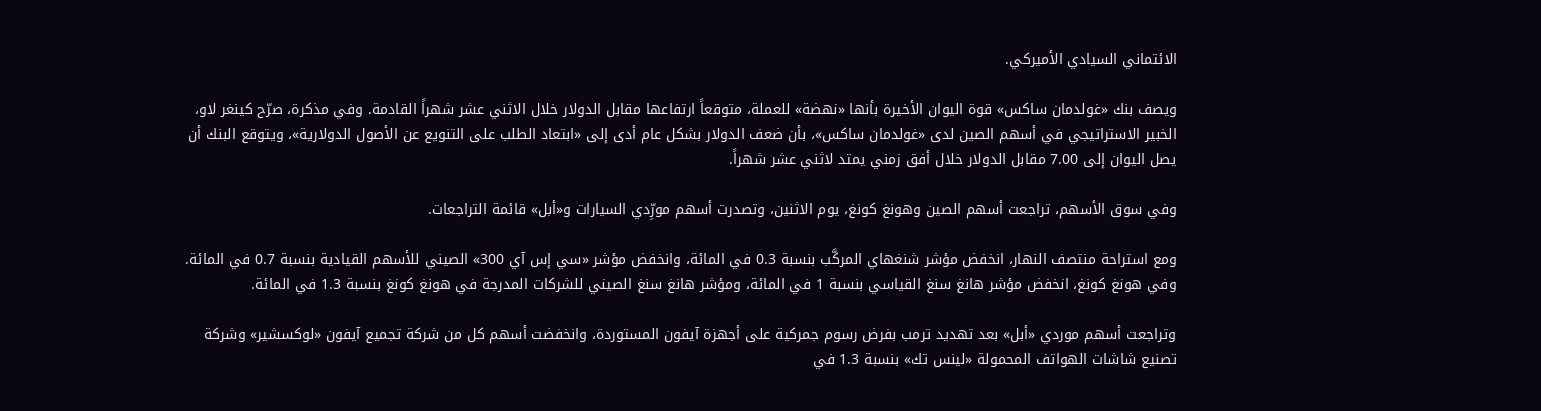الائتماني السيادي الأميركي.

ويصف بنك «غولدمان ساكس» قوة اليوان الأخيرة بأنها «نهضة» للعملة، متوقعاً ارتفاعها مقابل الدولار خلال الاثني عشر شهراً القادمة. وفي مذكرة، صرّح كينغر لاو، الخبير الاستراتيجي في أسهم الصين لدى «غولدمان ساكس»، بأن ضعف الدولار بشكل عام أدى إلى «ابتعاد الطلب على التنويع عن الأصول الدولارية»، ويتوقع البنك أن يصل اليوان إلى 7.00 مقابل الدولار خلال أفق زمني يمتد لاثني عشر شهراً.

وفي سوق الأسهم، تراجعت أسهم الصين وهونغ كونغ، يوم الاثنين، وتصدرت أسهم مورِّدي السيارات و«أبل» قائمة التراجعات.

ومع استراحة منتصف النهار، انخفض مؤشر شنغهاي المركَّب بنسبة 0.3 في المائة، وانخفض مؤشر «سي إس آي 300» الصيني للأسهم القيادية بنسبة 0.7 في المائة. وفي هونغ كونغ، انخفض مؤشر هانغ سنغ القياسي بنسبة 1 في المائة، ومؤشر هانغ سنغ الصيني للشركات المدرجة في هونغ كونغ بنسبة 1.3 في المائة.

وتراجعت أسهم موردي «أبل» بعد تهديد ترمب بفرض رسوم جمركية على أجهزة آيفون المستوردة، وانخفضت أسهم كل من شركة تجميع آيفون «لوكسشير» وشركة تصنيع شاشات الهواتف المحمولة «لينس تك» بنسبة 1.3 في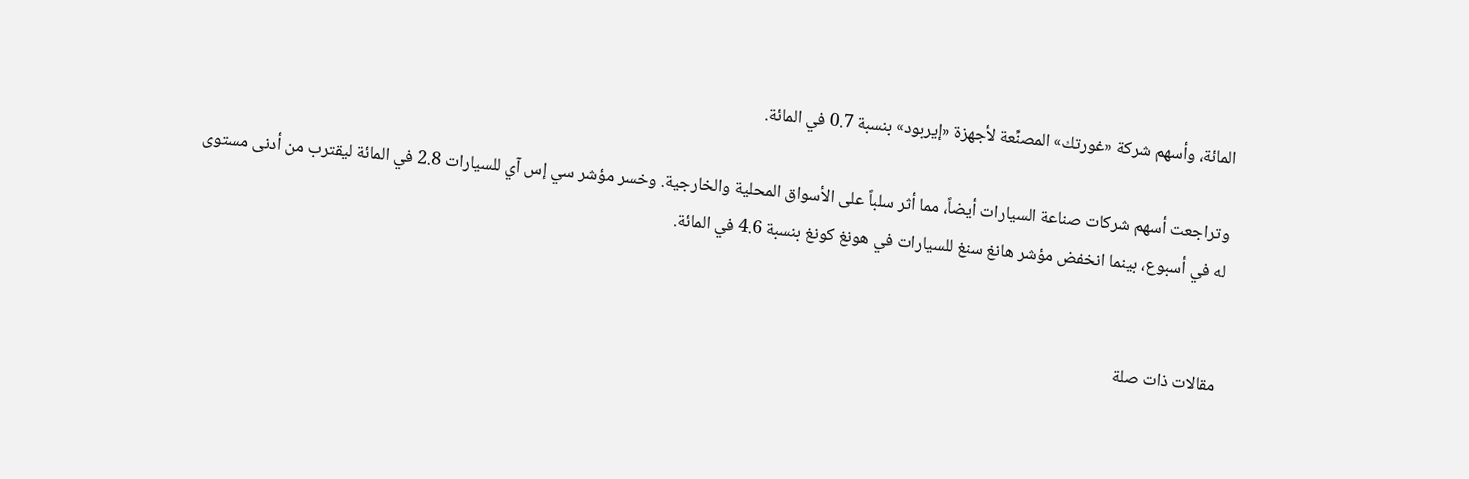المائة، وأسهم شركة «غورتك» المصنِّعة لأجهزة «إيربود» بنسبة 0.7 في المائة.

وتراجعت أسهم شركات صناعة السيارات أيضاً، مما أثر سلباً على الأسواق المحلية والخارجية. وخسر مؤشر سي إس آي للسيارات 2.8 في المائة ليقترب من أدنى مستوى له في أسبوع، بينما انخفض مؤشر هانغ سنغ للسيارات في هونغ كونغ بنسبة 4.6 في المائة.


مقالات ذات صلة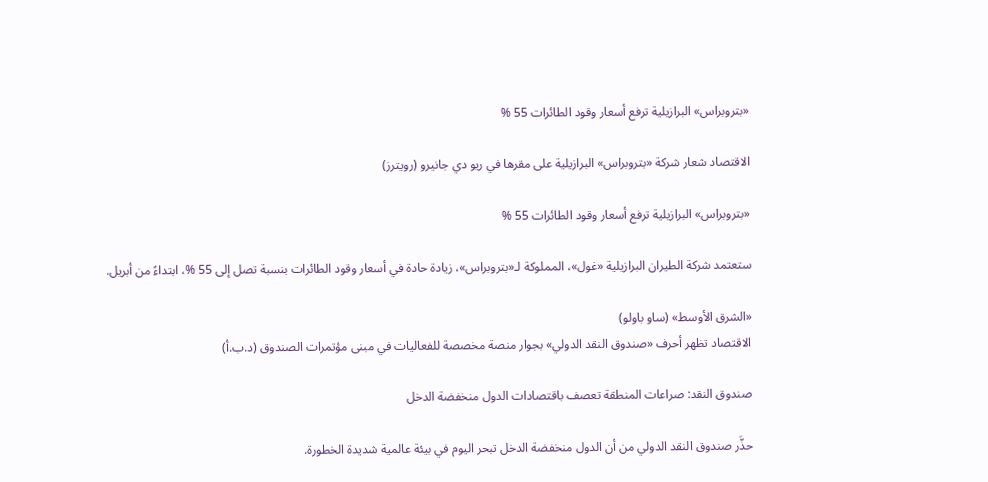«بتروبراس» البرازيلية ترفع أسعار وقود الطائرات 55 %

الاقتصاد شعار شركة «بتروبراس» البرازيلية على مقرها في ريو دي جانيرو (رويترز)

«بتروبراس» البرازيلية ترفع أسعار وقود الطائرات 55 %

ستعتمد شركة الطيران البرازيلية «غول»، المملوكة لـ«بتروبراس»، زيادة حادة في أسعار وقود الطائرات بنسبة تصل إلى 55 %، ابتداءً من أبريل.

«الشرق الأوسط» (ساو باولو)
الاقتصاد تظهر أحرف «صندوق النقد الدولي» بجوار منصة مخصصة للفعاليات في مبنى مؤتمرات الصندوق (د.ب.أ)

صندوق النقد: صراعات المنطقة تعصف باقتصادات الدول منخفضة الدخل

حذَّر صندوق النقد الدولي من أن الدول منخفضة الدخل تبحر اليوم في بيئة عالمية شديدة الخطورة.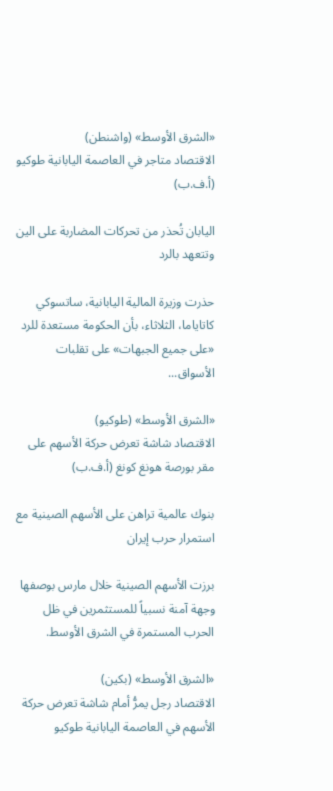«الشرق الأوسط» (واشنطن)
الاقتصاد متاجر في العاصمة اليابانية طوكيو (أ.ف.ب)

اليابان تُحذر من تحركات المضاربة على الين وتتعهد بالرد

حذرت وزيرة المالية اليابانية، ساتسوكي كاتاياما، الثلاثاء، بأن الحكومة مستعدة للرد «على جميع الجبهات» على تقلبات الأسواق...

«الشرق الأوسط» (طوكيو)
الاقتصاد شاشة تعرض حركة الأسهم على مقر بورصة هونغ كونغ (أ.ف.ب)

بنوك عالمية تراهن على الأسهم الصينية مع استمرار حرب إيران

برزت الأسهم الصينية خلال مارس بوصفها وجهة آمنة نسبياً للمستثمرين في ظل الحرب المستمرة في الشرق الأوسط.

«الشرق الأوسط» (بكين)
الاقتصاد رجل يمرُّ أمام شاشة تعرض حركة الأسهم في العاصمة اليابانية طوكيو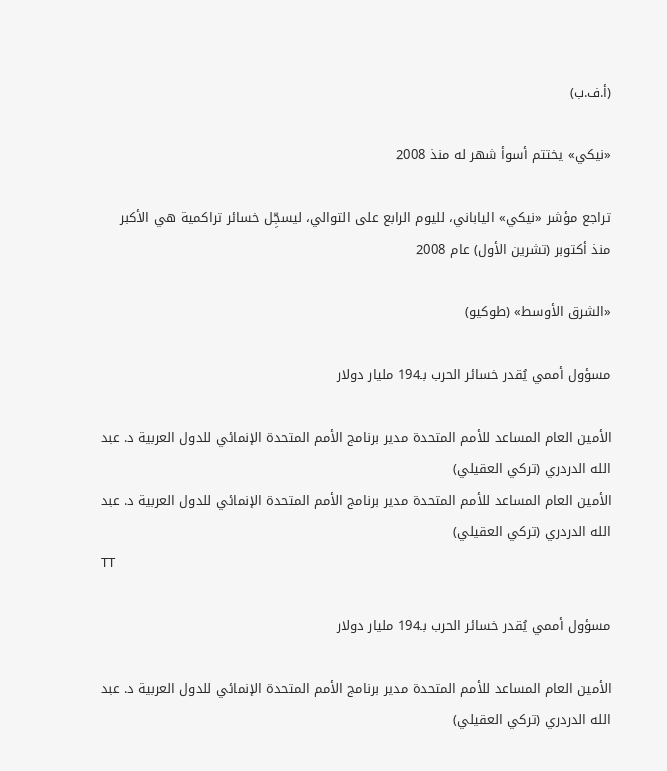(أ.ف.ب)

«نيكي» يختتم أسوأ شهر له منذ 2008

تراجع مؤشر «نيكي» الياباني، لليوم الرابع على التوالي، ليسجِّل خسائر تراكمية هي الأكبر منذ أكتوبر (تشرين الأول) عام 2008

«الشرق الأوسط» (طوكيو)

مسؤول أممي يُقدر خسائر الحرب بـ194 مليار دولار

الأمين العام المساعد للأمم المتحدة مدير برنامج الأمم المتحدة الإنمائي للدول العربية د. عبد الله الدردري (تركي العقيلي)
الأمين العام المساعد للأمم المتحدة مدير برنامج الأمم المتحدة الإنمائي للدول العربية د. عبد الله الدردري (تركي العقيلي)
TT

مسؤول أممي يُقدر خسائر الحرب بـ194 مليار دولار

الأمين العام المساعد للأمم المتحدة مدير برنامج الأمم المتحدة الإنمائي للدول العربية د. عبد الله الدردري (تركي العقيلي)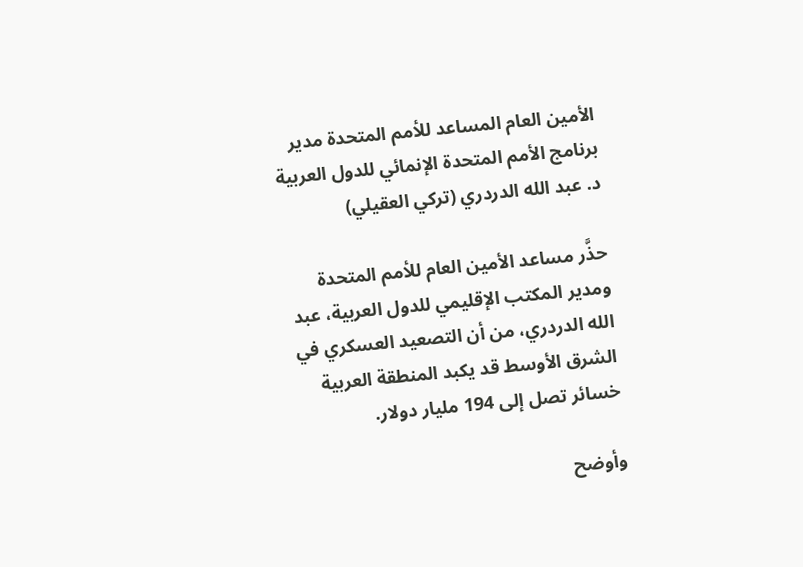الأمين العام المساعد للأمم المتحدة مدير برنامج الأمم المتحدة الإنمائي للدول العربية د. عبد الله الدردري (تركي العقيلي)

حذَّر مساعد الأمين العام للأمم المتحدة ومدير المكتب الإقليمي للدول العربية، عبد الله الدردري، من أن التصعيد العسكري في الشرق الأوسط قد يكبد المنطقة العربية خسائر تصل إلى 194 مليار دولار.

وأوضح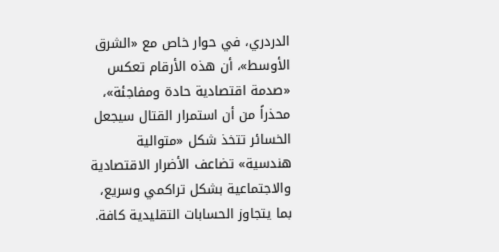الدردري، في حوار خاص مع «الشرق الأوسط»، أن هذه الأرقام تعكس «صدمة اقتصادية حادة ومفاجئة»، محذراً من أن استمرار القتال سيجعل الخسائر تتخذ شكل «متوالية هندسية» تضاعف الأضرار الاقتصادية والاجتماعية بشكل تراكمي وسريع، بما يتجاوز الحسابات التقليدية كافة.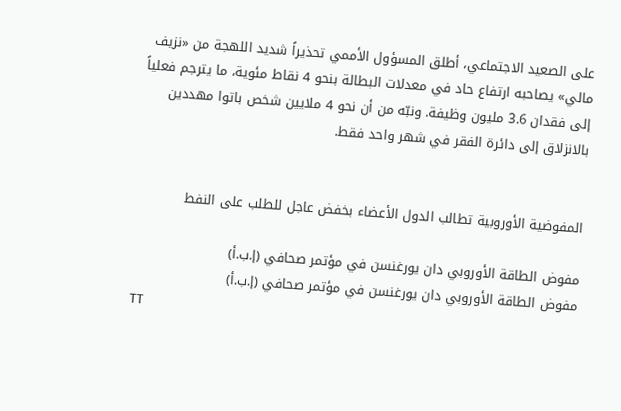على الصعيد الاجتماعي، أطلق المسؤول الأممي تحذيراً شديد اللهجة من «نزيف مالي» يصاحبه ارتفاع حاد في معدلات البطالة بنحو 4 نقاط مئوية، ما يترجم فعلياً إلى فقدان 3.6 مليون وظيفة. ونبّه من أن نحو 4 ملايين شخص باتوا مهددين بالانزلاق إلى دائرة الفقر في شهر واحد فقط.


المفوضية الأوروبية تطالب الدول الأعضاء بخفض عاجل للطلب على النفط

مفوض الطاقة الأوروبي دان يورغنسن في مؤتمر صحافي (إ.ب.أ)
مفوض الطاقة الأوروبي دان يورغنسن في مؤتمر صحافي (إ.ب.أ)
TT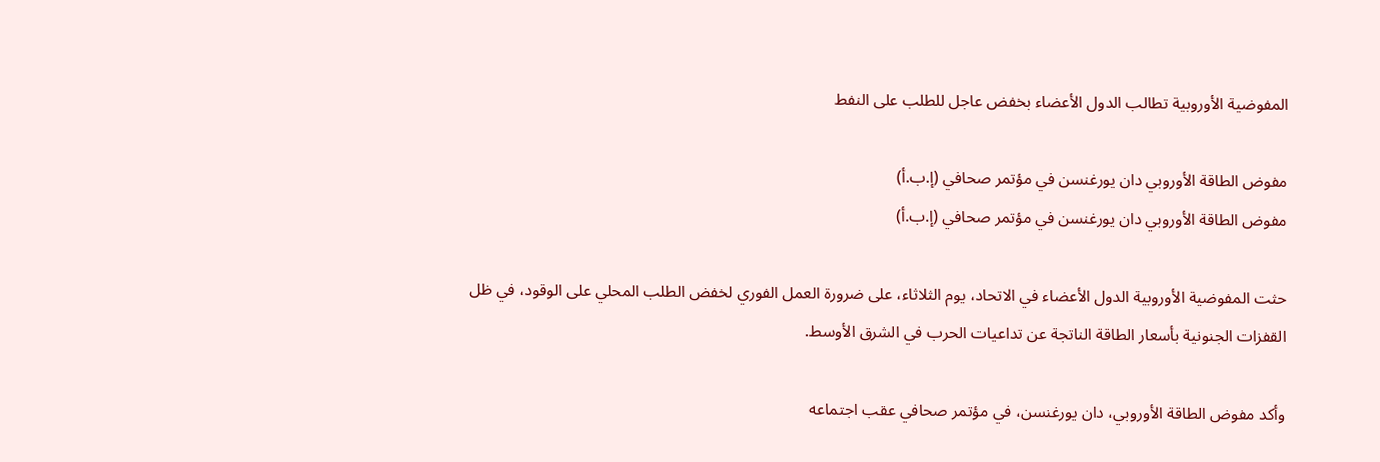المفوضية الأوروبية تطالب الدول الأعضاء بخفض عاجل للطلب على النفط

مفوض الطاقة الأوروبي دان يورغنسن في مؤتمر صحافي (إ.ب.أ)
مفوض الطاقة الأوروبي دان يورغنسن في مؤتمر صحافي (إ.ب.أ)

حثت المفوضية الأوروبية الدول الأعضاء في الاتحاد، يوم الثلاثاء، على ضرورة العمل الفوري لخفض الطلب المحلي على الوقود، في ظل القفزات الجنونية بأسعار الطاقة الناتجة عن تداعيات الحرب في الشرق الأوسط.

وأكد مفوض الطاقة الأوروبي، دان يورغنسن، في مؤتمر صحافي عقب اجتماعه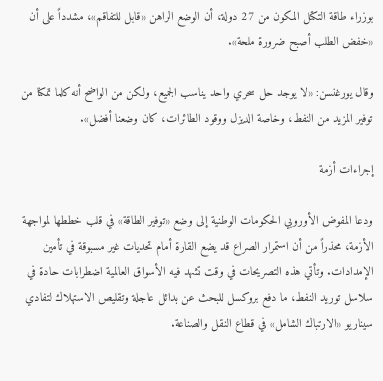بوزراء طاقة التكتل المكون من 27 دولة، أن الوضع الراهن «قابل للتفاقم»، مشدداً على أن «خفض الطلب أصبح ضرورة ملحة».

وقال يورغنسن: «لا يوجد حل سحري واحد يناسب الجميع، ولكن من الواضح أنه كلما تمكنا من توفير المزيد من النفط، وخاصة الديزل ووقود الطائرات، كان وضعنا أفضل».

إجراءات أزمة

ودعا المفوض الأوروبي الحكومات الوطنية إلى وضع «توفير الطاقة» في قلب خططها لمواجهة الأزمة، محذراً من أن استمرار الصراع قد يضع القارة أمام تحديات غير مسبوقة في تأمين الإمدادات. وتأتي هذه التصريحات في وقت تشهد فيه الأسواق العالمية اضطرابات حادة في سلاسل توريد النفط، ما دفع بروكسل للبحث عن بدائل عاجلة وتقليص الاستهلاك لتفادي سيناريو «الارتباك الشامل» في قطاع النقل والصناعة.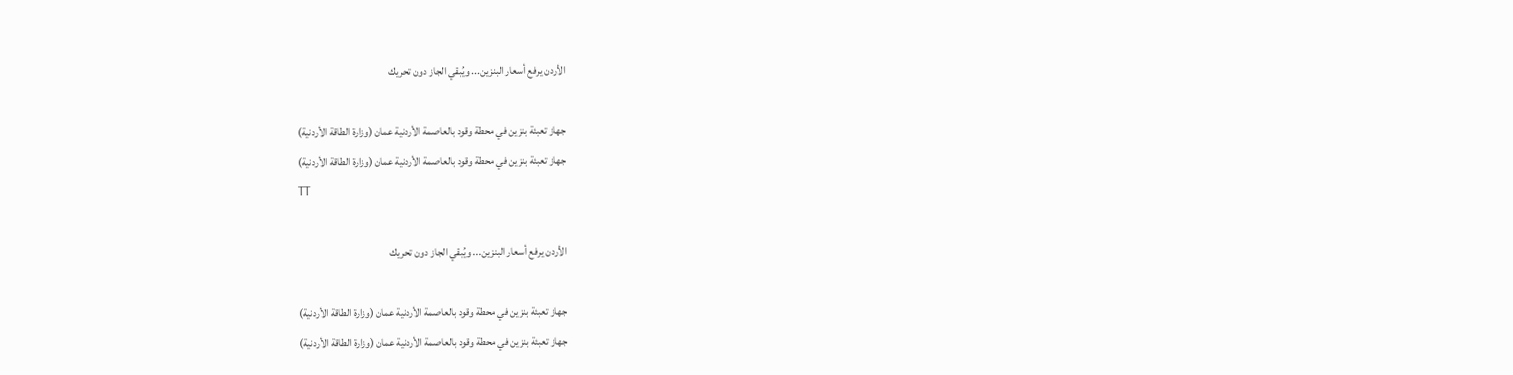الأردن يرفع أسعار البنزين... ويُبقي الجاز دون تحريك

جهاز تعبئة بنزين في محطة وقود بالعاصمة الأردنية عمان (وزارة الطاقة الأردنية)
جهاز تعبئة بنزين في محطة وقود بالعاصمة الأردنية عمان (وزارة الطاقة الأردنية)
TT

الأردن يرفع أسعار البنزين... ويُبقي الجاز دون تحريك

جهاز تعبئة بنزين في محطة وقود بالعاصمة الأردنية عمان (وزارة الطاقة الأردنية)
جهاز تعبئة بنزين في محطة وقود بالعاصمة الأردنية عمان (وزارة الطاقة الأردنية)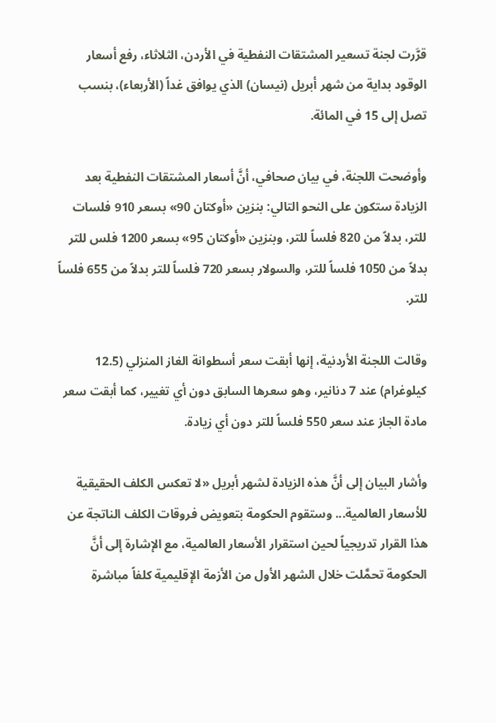قرَّرت لجنة تسعير المشتقات النفطية في الأردن، الثلاثاء، رفع أسعار الوقود بداية من شهر أبريل (نيسان) الذي يوافق غداً (الأربعاء)، بنسب تصل إلى 15 في المائة.

وأوضحت اللجنة، في بيان صحافي، أنَّ أسعار المشتقات النفطية بعد الزيادة ستكون على النحو التالي: بنزين «أوكتان 90» بسعر 910 فلسات للتر، بدلاً من 820 فلساً للتر، وبنزين «أوكتان 95» بسعر 1200 فلس للتر بدلاً من 1050 فلساً للتر، والسولار بسعر 720 فلساً للتر بدلاً من 655 فلساً للتر.

وقالت اللجنة الأردنية، إنها أبقت سعر أسطوانة الغاز المنزلي (12.5 كيلوغرام) عند 7 دنانير، وهو سعرها السابق دون أي تغيير، كما أبقت سعر مادة الجاز عند سعر 550 فلساً للتر دون أي زيادة.

وأشار البيان إلى أنَّ هذه الزيادة لشهر أبريل «لا تعكس الكلف الحقيقية للأسعار العالمية... وستقوم الحكومة بتعويض فروقات الكلف الناتجة عن هذا القرار تدريجياً لحين استقرار الأسعار العالمية، مع الإشارة إلى أنَّ الحكومة تحمَّلت خلال الشهر الأول من الأزمة الإقليمية كلفاً مباشرة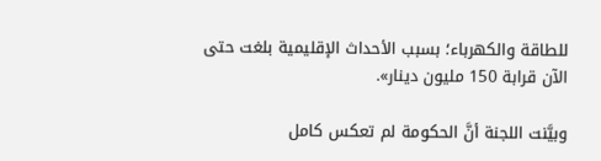للطاقة والكهرباء؛ بسبب الأحداث الإقليمية بلغت حتى الآن قرابة 150 مليون دينار».

وبيَّنت اللجنة أنَّ الحكومة لم تعكس كامل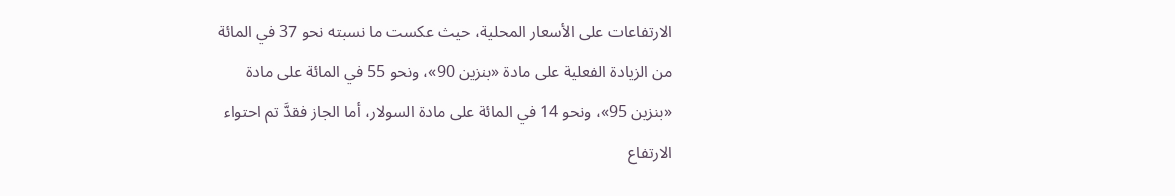الارتفاعات على الأسعار المحلية، حيث عكست ما نسبته نحو 37 في المائة من الزيادة الفعلية على مادة «بنزين 90»، ونحو 55 في المائة على مادة «بنزين 95»، ونحو 14 في المائة على مادة السولار، أما الجاز فقدَّ تم احتواء الارتفاع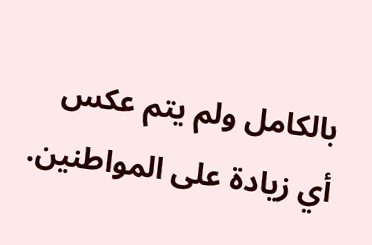بالكامل ولم يتم عكس أي زيادة على المواطنين.